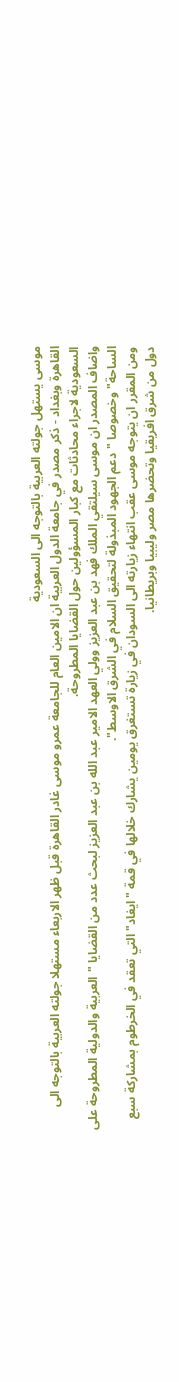موسى يستهل جولته العربية بالتوجه الى السعودية
القاهرة وبغداد - ذكر مصدر في جامعة الدول العربية ان الامين العام للجامعة عمرو موسى غادر القاهرة قبل ظهر الاربعاء مستهلا جولته العربية بالتوجه الى السعودية لاجراء محادثات مع كبار المسؤولين حول القضايا المطروحة.
واضاف المصدر ان موسى سيلتقي الملك فهد بن عبد العزيز وولي العهد الامير عبد الله بن عبد العزيز لبحث عدد من القضايا "العربية والدولية المطروحة على الساحة" وخصوصا "دعم الجهود المبذولة لتحقيق السلام في الشرق الاوسط".
ومن المقرر ان يتوجه موسى عقب انتهاء زيارته الى السودان في زيارة تستغرق يومين يشارك خلالها في قمة "ايغاد" التي تعقد في الخرطوم بمشاركة سبع دول من شرق افريقيا وتحضرها مصر وليبيا وبريطانيا.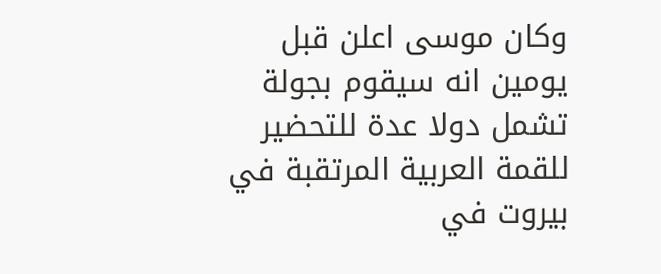وكان موسى اعلن قبل يومين انه سيقوم بجولة تشمل دولا عدة للتحضير للقمة العربية المرتقبة في بيروت في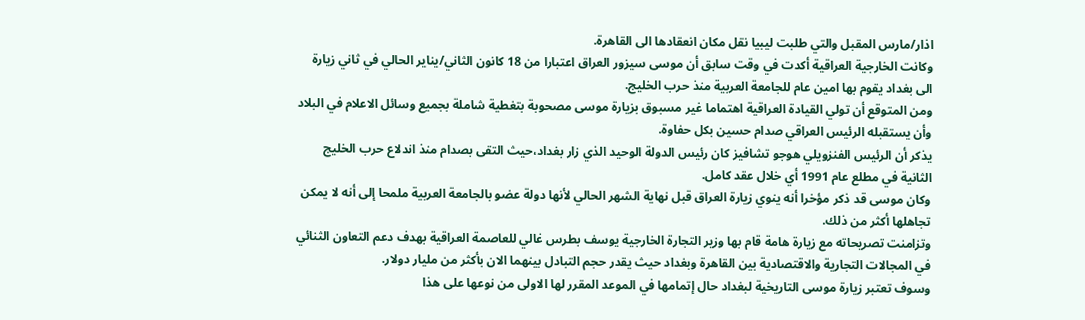اذار/مارس المقبل والتي طلبت ليبيا نقل مكان انعقادها الى القاهرة.
وكانت الخارجية العراقية أكدت في وقت سابق أن موسى سيزور العراق اعتبارا من 18 كانون الثاني/يناير الحالي في ثاني زيارة الى بغداد يقوم بها امين عام للجامعة العربية منذ حرب الخليج.
ومن المتوقع أن تولي القيادة العراقية اهتماما غير مسبوق بزيارة موسى مصحوبة بتغطية شاملة بجميع وسائل الاعلام في البلاد وأن يستقبله الرئيس العراقي صدام حسين بكل حفاوة.
يذكر أن الرئيس الفنزويلي هوجو تشافيز كان رئيس الدولة الوحيد الذي زار بغداد،حيث التقى بصدام منذ اندلاع حرب الخليج الثانية في مطلع عام 1991 أي خلال عقد كامل.
وكان موسى قد ذكر مؤخرا أنه ينوي زيارة العراق قبل نهاية الشهر الحالي لأنها دولة عضو بالجامعة العربية ملمحا إلى أنه لا يمكن تجاهلها أكثر من ذلك.
وتزامنت تصريحاته مع زيارة هامة قام بها وزير التجارة الخارجية يوسف بطرس غالي للعاصمة العراقية بهدف دعم التعاون الثنائي في المجالات التجارية والاقتصادية بين القاهرة وبغداد حيث يقدر حجم التبادل بينهما الان بأكثر من مليار دولار.
وسوف تعتبر زيارة موسى التاريخية لبغداد حال إتمامها في الموعد المقرر لها الاولى من نوعها على هذا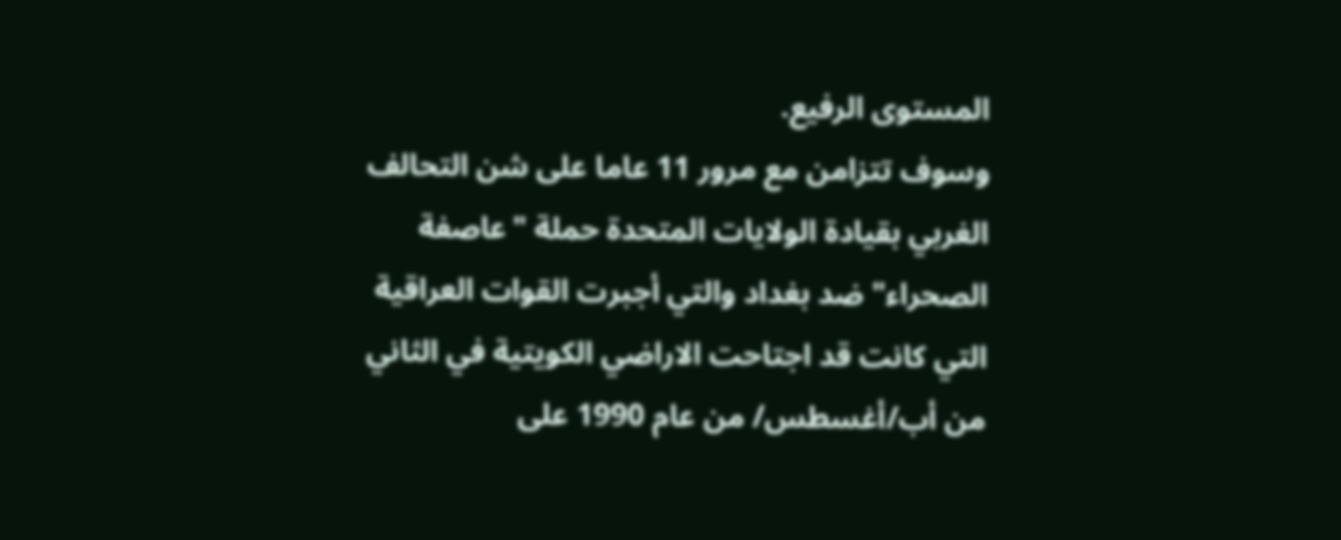المستوى الرفيع.
وسوف تتزامن مع مرور 11 عاما على شن التحالف الغربي بقيادة الولايات المتحدة حملة "عاصفة الصحراء" ضد بغداد والتي أجبرت القوات العراقية التي كانت قد اجتاحت الاراضي الكويتية في الثاني من أب/أغسطس/ من عام 1990 على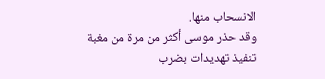الانسحاب منها.
وقد حذر موسى أكثر من مرة من مغبة تنفيذ تهديدات بضرب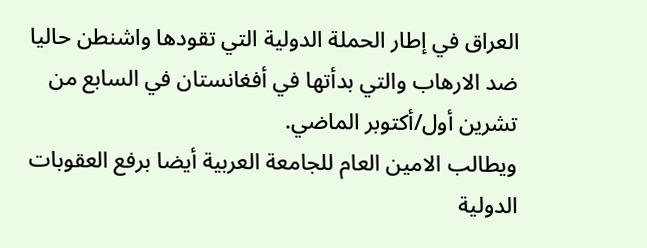العراق في إطار الحملة الدولية التي تقودها واشنطن حاليا ضد الارهاب والتي بدأتها في أفغانستان في السابع من تشرين أول/أكتوبر الماضي.
ويطالب الامين العام للجامعة العربية أيضا برفع العقوبات الدولية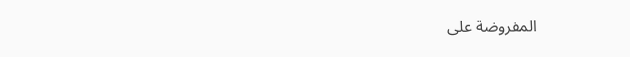المفروضة على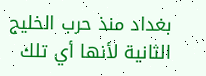بغداد منذ حرب الخليج الثانية لأنها أي تلك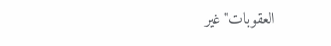العقوبات"غير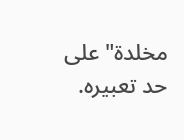مخلدة" على حد تعبيره.